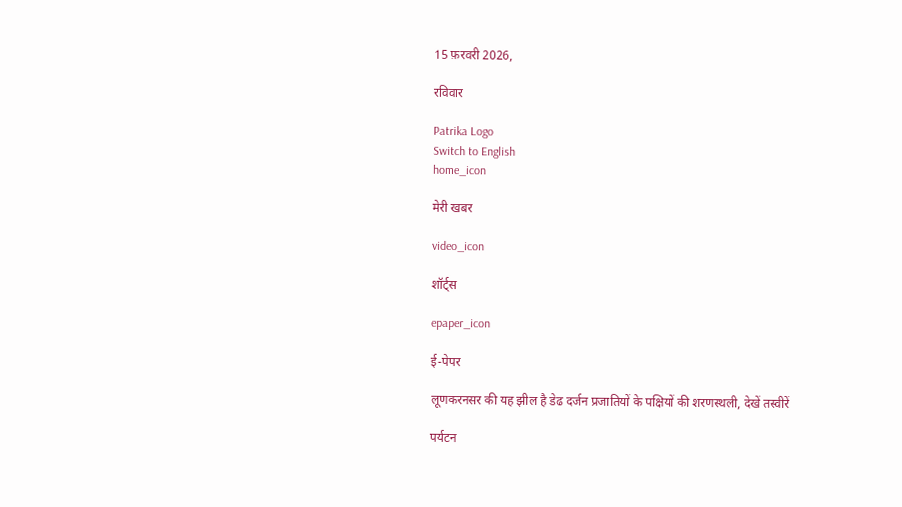15 फ़रवरी 2026,

रविवार

Patrika Logo
Switch to English
home_icon

मेरी खबर

video_icon

शॉर्ट्स

epaper_icon

ई-पेपर

लूणकरनसर की यह झील है डेढ दर्जन प्रजातियों के पक्षियों की शरणस्थली, देखें तस्वीरें

पर्यटन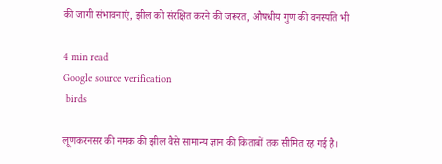की जागी संभावनाएं, झील को संरक्षित करने की जरूरत, औषधीय गुण की वनस्पति भी

4 min read
Google source verification
 birds

लूणकरनसर की नमक की झील वैसे सामान्य ज्ञान की किताबों तक सीमित रह गई है।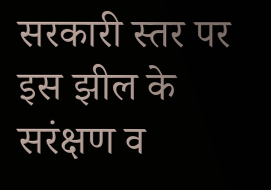सरकारी स्तर पर इस झील के सरंक्षण व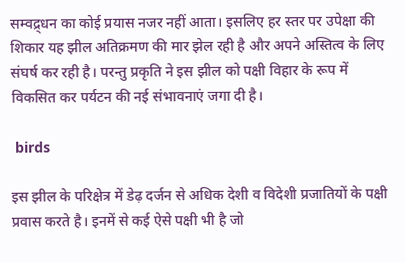सम्वद्र्धन का कोई प्रयास नजर नहीं आता। इसलिए हर स्तर पर उपेक्षा की शिकार यह झील अतिक्रमण की मार झेल रही है और अपने अस्तित्व के लिए संघर्ष कर रही है। परन्तु प्रकृति ने इस झील को पक्षी विहार के रूप में विकसित कर पर्यटन की नई संभावनाएं जगा दी है।

 birds

इस झील के परिक्षेत्र में डेढ़ दर्जन से अधिक देशी व विदेशी प्रजातियों के पक्षी प्रवास करते है। इनमें से कई ऐसे पक्षी भी है जो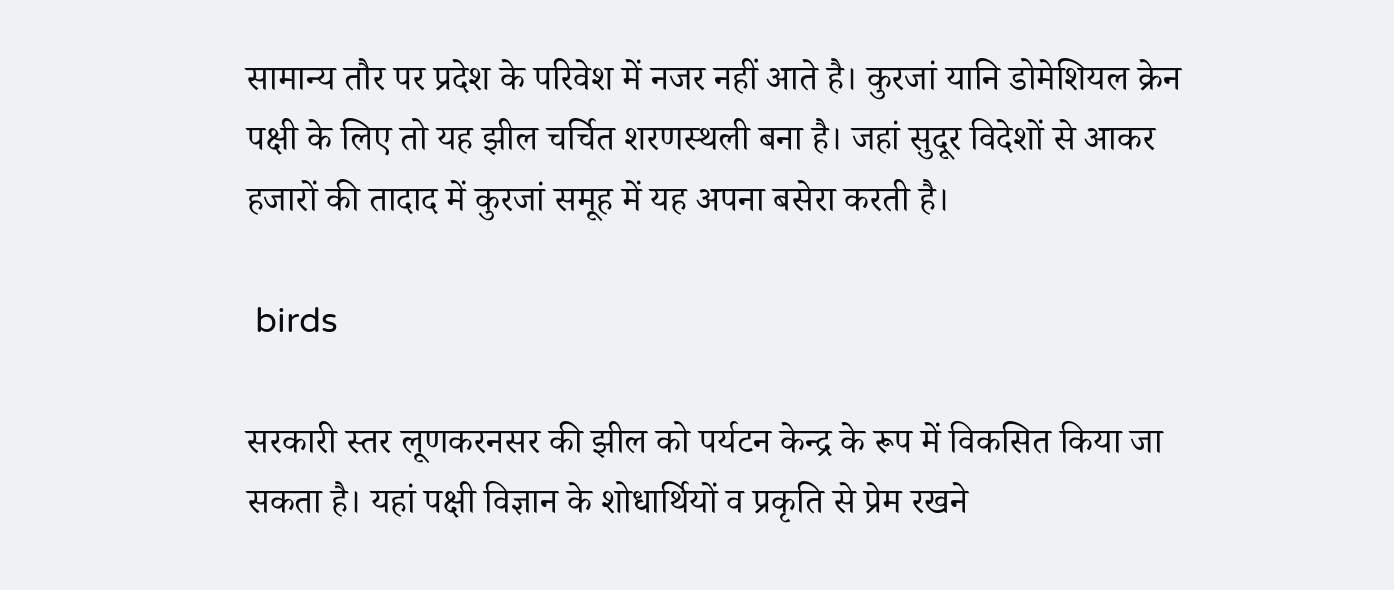सामान्य तौर पर प्रदेश के परिवेश में नजर नहीं आते है। कुरजां यानि डोमेशियल क्रेन पक्षी के लिए तो यह झील चर्चित शरणस्थली बना है। जहां सुदूर विदेशों से आकर हजारों की तादाद में कुरजां समूह में यह अपना बसेरा करती है।

 birds

सरकारी स्तर लूणकरनसर की झील को पर्यटन केन्द्र के रूप में विकसित किया जा सकता है। यहां पक्षी विज्ञान के शोधार्थियों व प्रकृति से प्रेम रखने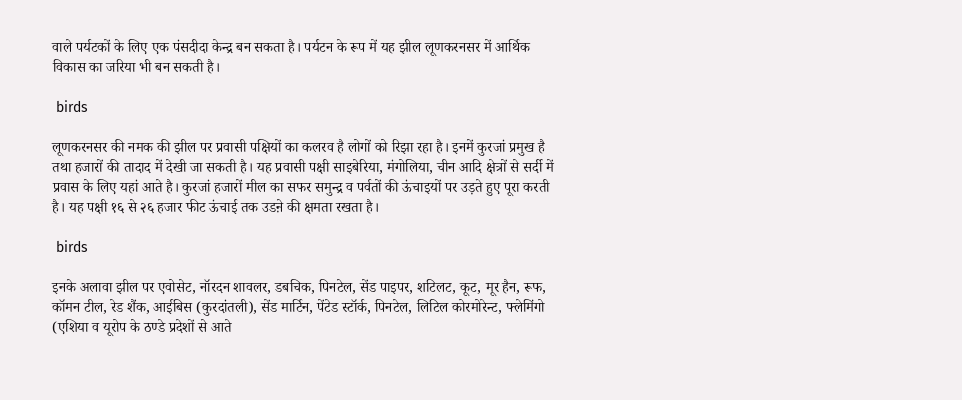वाले पर्यटकों के लिए एक पंसदीदा केन्द्र बन सकता है। पर्यटन के रूप में यह झील लूणकरनसर में आर्थिक विकास का जरिया भी बन सकती है।

 birds

लूणकरनसर की नमक की झील पर प्रवासी पक्षियों का कलरव है लोगों को रिझा रहा है। इनमें कुरजां प्रमुख है तथा हजारों की तादाद में देखी जा सकती है। यह प्रवासी पक्षी साइबेरिया, मंगोलिया, चीन आदि क्षेत्रों से सर्दी में प्रवास के लिए यहां आते है। कुरजां हजारों मील का सफर समुन्द्र व पर्वतों की ऊंचाइयों पर उड़ते हुए पूरा करती है। यह पक्षी १६ से २६ हजार फीट ऊंचाई तक उडऩे की क्षमता रखता है।

 birds

इनके अलावा झील पर एवोसेट, नॉरदन शावलर, डबचिक, पिनटेल, सेंड पाइपर, शटिलट, कूट, मूर हैन, रूफ, कॉमन टील, रेड शैंक, आईबिस (कुरदांतली), सेंड मार्टिन, पेंटेड स्टॉर्क, पिनटेल, लिटिल कोरमोरेन्ट, फ्लेमिंगो (एशिया व यूरोप के ठण्डे प्रदेशों से आते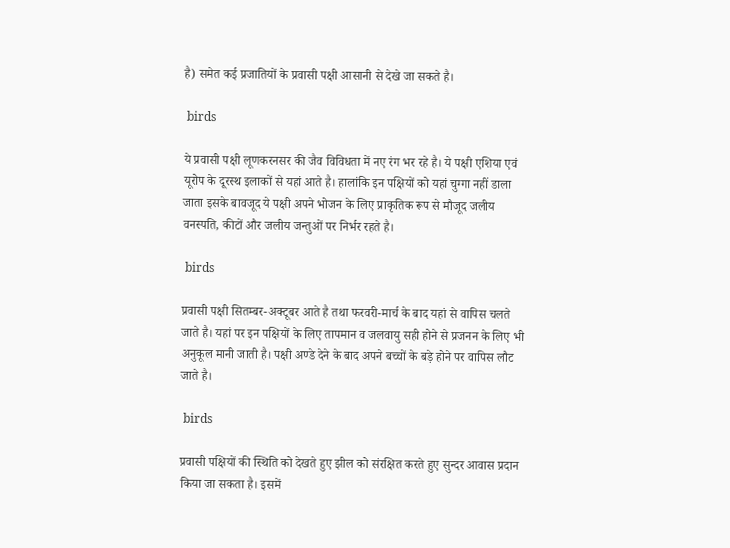है) समेत कई प्रजातियों के प्रवासी पक्षी आसानी से देखे जा सकते है।

 birds

ये प्रवासी पक्षी लूणकरनसर की जैव विविधता में नए रंग भर रहे है। ये पक्षी एशिया एवं यूरोप के दूरस्थ इलाकों से यहां आते है। हालांकि इन पक्षियों को यहां चुग्गा नहीं डाला जाता इसके बावजूद ये पक्षी अपने भोजन के लिए प्राकृतिक रूप से मौजूद जलीय वनस्पति, कीटों और जलीय जन्तुओं पर निर्भर रहते है।

 birds

प्रवासी पक्षी सितम्बर-अक्टूबर आते है तथा फरवरी-मार्च के बाद यहां से वापिस चलते जाते है। यहां पर इन पक्षियों के लिए तापमान व जलवायु सही होने से प्रजनन के लिए भी अनुकूल मानी जाती है। पक्षी अण्डे देने के बाद अपने बच्चों के बड़े होने पर वापिस लौट जाते है।

 birds

प्रवासी पक्षियों की स्थिति को देखते हुए झील को संरक्षित करते हुए सुन्दर आवास प्रदान किया जा सकता है। इसमें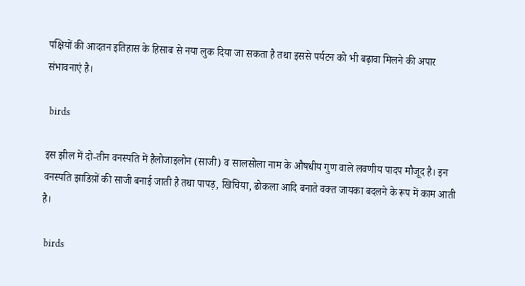पक्षियों की आदतन इतिहास के हिसाब से नया लुक दिया जा सकता है तथा इससे पर्यटन को भी बढ़ावा मिलने की अपार संभावनाएं है।

 birds

इस झील में दो-तीन वनस्पति में हैलोजाइलोन (साजी) व सालसोला नाम के औषधीय गुण वाले लवणीय पादप मौजूद है। इन वनस्पति झाडिय़ों की साजी बनाई जाती है तथा पापड़, खिचिया, ढोकला आदि बनाते वक्त जायका बदलने के रूप में काम आती है।

 birds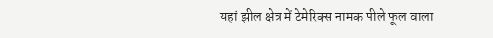यहां झील क्षेत्र में टेमेरिक्स नामक पीले फूल वाला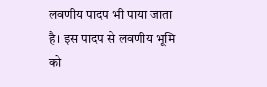लवणीय पादप भी पाया जाता है। इस पादप से लवणीय भूमि को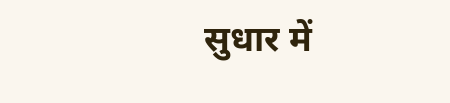सुधार में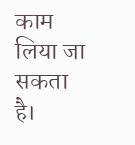काम लिया जा सकता है।